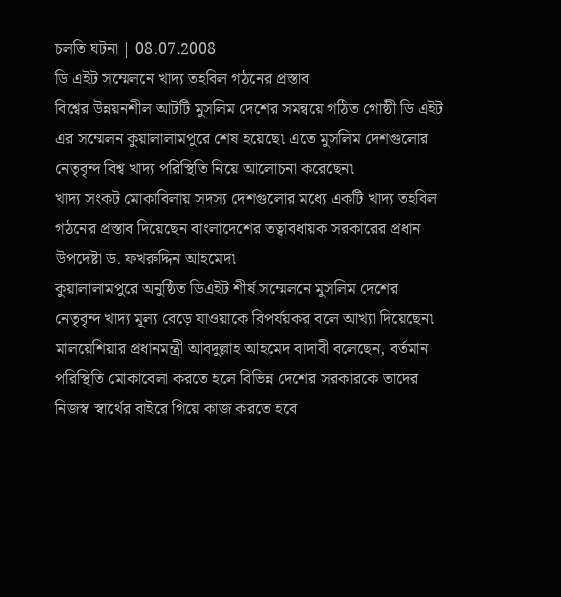চলতি ঘটনা | 08.07.2008
ডি এইট সম্মেলনে খাদ্য তহবিল গঠনের প্রস্তাব
বিশ্বের উন্নয়নশীল আটটি মুসলিম দেশের সমন্বয়ে গঠিত গোষ্ঠী ডি এইট এর সম্মেলন কুয়ালালামপুরে শেষ হয়েছে৷ এতে মুসলিম দেশগুলোর নেতৃবৃন্দ বিশ্ব খাদ্য পরিস্থিতি নিয়ে আলোচনা করেছেন৷
খাদ্য সংকট মোকাবিলায় সদস্য দেশগুলোর মধ্যে একটি খাদ্য তহবিল গঠনের প্রস্তাব দিয়েছেন বাংলাদেশের তত্বাবধায়ক সরকারের প্রধান উপদেষ্টা ড. ফখরুদ্দিন আহমেদ৷
কুয়ালালামপুরে অনুষ্ঠিত ডিএইট শীর্ষ সম্মেলনে মুসলিম দেশের নেতৃবৃন্দ খাদ্য মূল্য বেড়ে যাওয়াকে বিপর্যয়কর বলে আখ্যা দিয়েছেন৷ মালয়েশিয়ার প্রধানমন্ত্রী আবদুল্লাহ আহমেদ বাদাবী বলেছেন, বর্তমান পরিস্থিতি মোকাবেলা করতে হলে বিভিন্ন দেশের সরকারকে তাদের নিজস্ব স্বার্থের বাইরে গিয়ে কাজ করতে হবে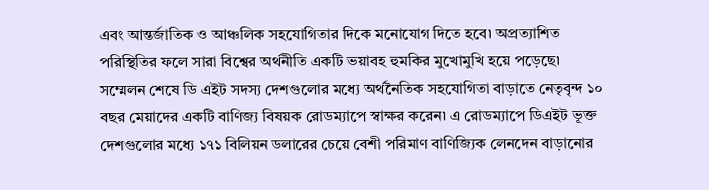এবং আন্তর্জাতিক ও আঞ্চলিক সহযোগিতার দিকে মনোযোগ দিতে হবে৷ অপ্রত্যাশিত পরিস্থিতির ফলে সারা বিশ্বের অর্থনীতি একটি ভয়াবহ হুমকির মুখোমুখি হয়ে পড়েছে৷
সম্মেলন শেষে ডি এইট সদস্য দেশগুলোর মধ্যে অর্থনৈতিক সহযোগিতা বাড়াতে নেতৃবৃন্দ ১০ বছর মেয়াদের একটি বাণিজ্য বিষয়ক রোডম্যাপে স্বাক্ষর করেন৷ এ রোডম্যাপে ডিএইট ভূক্ত দেশগুলোর মধ্যে ১৭১ বিলিয়ন ডলারের চেয়ে বেশী পরিমাণ বাণিজ্যিক লেনদেন বাড়ানোর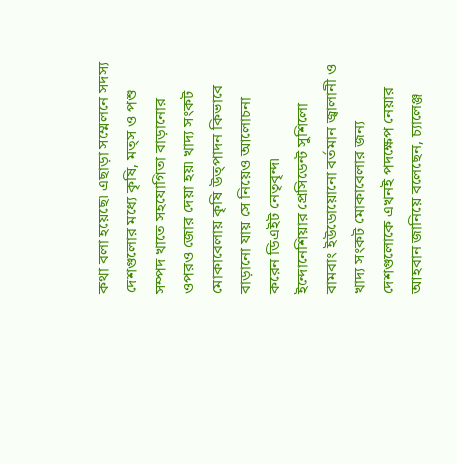কথা বলা হয়েছে৷ এছাড়া সম্মেলনে সদস্য দেশগুলোর মধ্যে কৃষি, মত্স ও পশু সম্পদ খাতে সহযোগিতা বাড়ানোর ওপরও জোর দেয়া হয়৷ খাদ্য সংকট মোকাবেলায় কৃষি উত্পাদন কিভাবে বাড়ানো যায় সে নিয়েও আলোচনা করেন ডিএইট নেতৃবৃন্দ৷
ইন্দোনেশিয়ার প্রেসিডেন্ট সুশিলো বামবাং ইউডোয়োনো বর্তমান জ্বালানী ও খাদ্য সংকট মোকাবেলার জন্য দেশগুলোকে এখনই পদক্ষেপ নেয়ার আহবান জানিয়ে বলেছেন, চ্যালেঞ্জ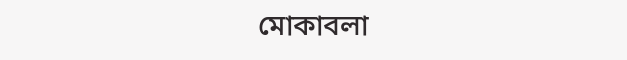মোকাবলা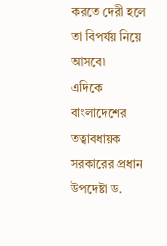করতে দেরী হলে তা বিপর্যয় নিয়ে আসবে৷
এদিকে বাংলাদেশের তত্বাবধায়ক সরকারের প্রধান উপদেষ্টা ড.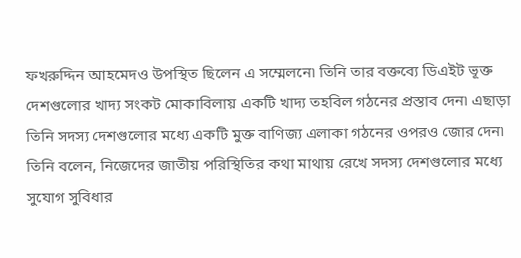ফখরুদ্দিন আহমেদও উপস্থিত ছিলেন এ সম্মেলনে৷ তিনি তার বক্তব্যে ডিএইট ভূক্ত দেশগুলোর খাদ্য সংকট মোকাবিলায় একটি খাদ্য তহবিল গঠনের প্রস্তাব দেন৷ এছাড়া তিনি সদস্য দেশগুলোর মধ্যে একটি মুক্ত বাণিজ্য এলাকা গঠনের ওপরও জোর দেন৷ তিনি বলেন, নিজেদের জাতীয় পরিস্থিতির কথা মাথায় রেখে সদস্য দেশগুলোর মধ্যে সুযোগ সুবিধার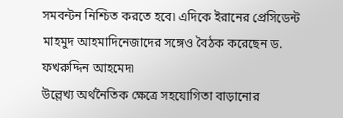সমবন্টন নিশ্চিত করতে হবে৷ এদিকে ইরানের প্রেসিডেন্ট মাহমুদ আহমাদিনেজাদের সঙ্গেও বৈঠক করেছেন ড. ফখরুদ্দিন আহমেদ৷
উল্লেখ্য অর্থনৈতিক ক্ষেত্রে সহযোগিতা বাড়ানোর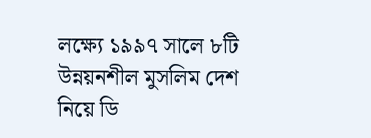লক্ষ্যে ১৯৯৭ সালে ৮টি উন্নয়নশীল মুসলিম দেশ নিয়ে ডি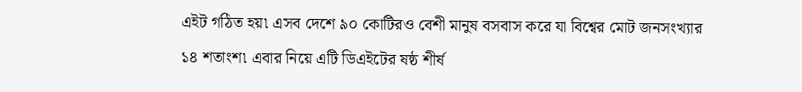এইট গঠিত হয়৷ এসব দেশে ৯০ কোটিরও বেশী মানুষ বসবাস করে যা বিশ্বের মোট জনসংখ্যার ১৪ শতাংশ৷ এবার নিয়ে এটি ডিএইটের ষষ্ঠ শীর্ষ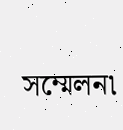সম্মেলন৷